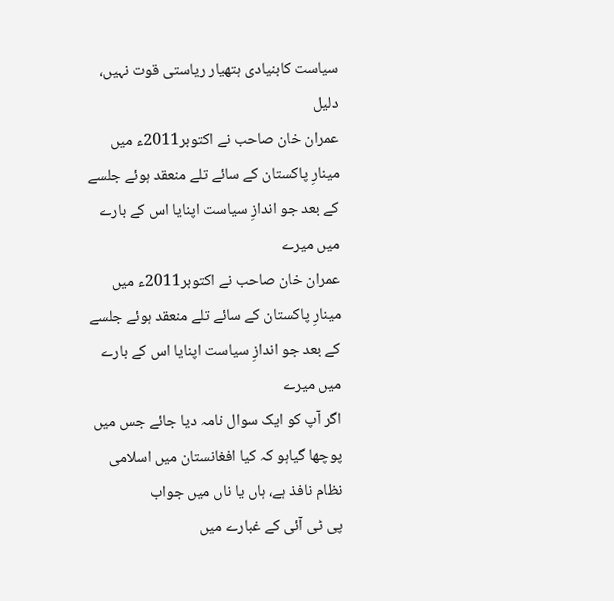سیاست کابنیادی ہتھیار ریاستی قوت نہیں، دلیل
عمران خان صاحب نے اکتوبر2011ء میں مینارِ پاکستان کے سائے تلے منعقد ہوئے جلسے کے بعد جو اندازِ سیاست اپنایا اس کے بارے میں میرے
عمران خان صاحب نے اکتوبر2011ء میں مینارِ پاکستان کے سائے تلے منعقد ہوئے جلسے کے بعد جو اندازِ سیاست اپنایا اس کے بارے میں میرے
اگر آپ کو ایک سوال نامہ دیا جائے جس میں پوچھا گیاہو کہ کیا افغانستان میں اسلامی نظام نافذ ہے، ہاں یا ناں میں جواب
پی ٹی آئی کے غبارے میں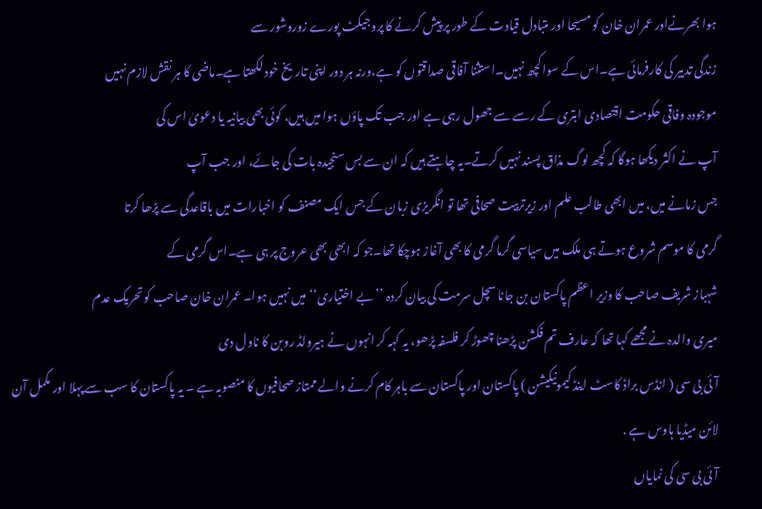ہوا بھرنےاور عمران خان کو مسیحا اور متبادل قیادت کے طور پر پیش کرنے کا پروجیکٹ پورے زوروشور سے
زندگی تدبیر کی کارفرمائی ہے۔اس کے سوا کچھ نہیں۔استثنا آفاقی صداقتوں کو ہے،ورنہ ہر دور اپنی تاریخ خود لکھتا ہے۔ماضی کا ہر نقش لازم نہیں
موجودہ وفاقی حکومت اقتصادی ابتری کے رسے سے جھول رہی ہے اور جب تک پاؤں ہوا میں ہیں، کوئی بھی بیانیہ یا دعویٰ اس کی
آپ نے اکثر دیکھا ہوگا کہ کچھ لوگ مذاق پسند نہیں کرتے۔یہ چاہتے ہیں کہ ان سے بس سنجیدہ بات کی جائے، اور جب آپ
جس زمانے میں، میں ابھی طالب علم اور زیرتربیت صحافی تھا تو انگریزی زبان کے جس ایک مصنف کو اخبارات میں باقاعدگی سے پڑھا کرتا
گرمی کا موسم شروع ہوتے ہی ملک میں سیاسی گرما گرمی کا بھی آغاز ہوچکا تھا۔جو کہ ابھی بھی عروج پر ہی ہے۔اس گرمی کے
شہباز شریف صاحب کا وزیر اعظم پاکستان بن جانا سچل سرمت کی بیان کردہ ’’بے اختیاری‘‘ میں نہیں ہوا۔ عمران خان صاحب کو تحریک عدم
میری والدہ نے مجھے کہا تھا کہ عارف تم فکشن پڑھنا چھوڑ کر فلسفہ پڑھو، یہ کہہ کر انہوں نے ہیرولڈ روبن کا ناول دی
آئی بی سی ( انڈس براڈ کاسٹ اینڈ کیمونیکیشن ) پاکستان اور پاکستان سے باہر کام کرنے والے ممتاز صحافیوں کا منصوبہ ہے ۔ یہ پاکستان کا سب سے پہلا اور مکمل آن لائن میڈیا ہاوس ہے .
آئی بی سی کی نمایاں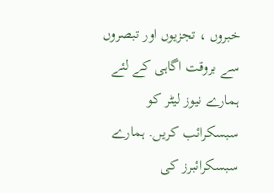خبروں ، تجزیوں اور تبصروں سے بروقت اگاہی کے لئے ہمارے نیوز لیٹر کو سبسکرائب کریں. ہمارے سبسکرائبرز کی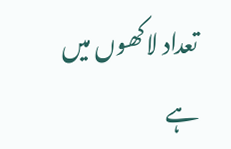تعداد لاکھوں میں ہے